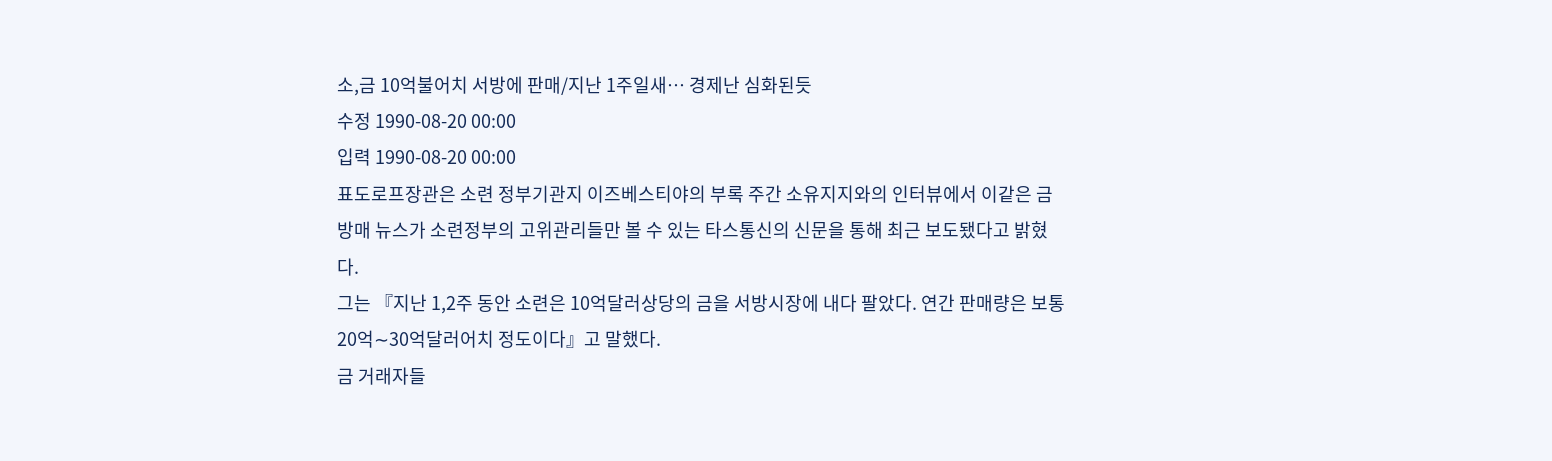소,금 10억불어치 서방에 판매/지난 1주일새… 경제난 심화된듯
수정 1990-08-20 00:00
입력 1990-08-20 00:00
표도로프장관은 소련 정부기관지 이즈베스티야의 부록 주간 소유지지와의 인터뷰에서 이같은 금 방매 뉴스가 소련정부의 고위관리들만 볼 수 있는 타스통신의 신문을 통해 최근 보도됐다고 밝혔다.
그는 『지난 1,2주 동안 소련은 10억달러상당의 금을 서방시장에 내다 팔았다. 연간 판매량은 보통 20억∼30억달러어치 정도이다』고 말했다.
금 거래자들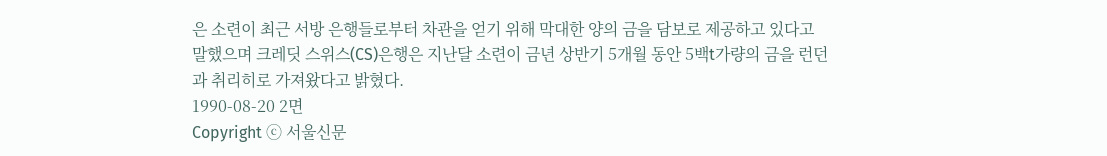은 소련이 최근 서방 은행들로부터 차관을 얻기 위해 막대한 양의 금을 담보로 제공하고 있다고 말했으며 크레딧 스위스(CS)은행은 지난달 소련이 금년 상반기 5개월 동안 5백t가량의 금을 런던과 취리히로 가져왔다고 밝혔다.
1990-08-20 2면
Copyright ⓒ 서울신문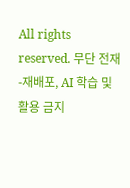All rights reserved. 무단 전재-재배포, AI 학습 및 활용 금지